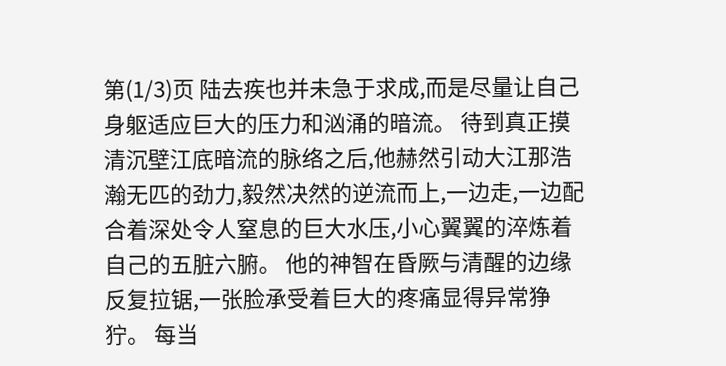第(1/3)页 陆去疾也并未急于求成,而是尽量让自己身躯适应巨大的压力和汹涌的暗流。 待到真正摸清沉壁江底暗流的脉络之后,他赫然引动大江那浩瀚无匹的劲力,毅然决然的逆流而上,一边走,一边配合着深处令人窒息的巨大水压,小心翼翼的淬炼着自己的五脏六腑。 他的神智在昏厥与清醒的边缘反复拉锯,一张脸承受着巨大的疼痛显得异常狰狞。 每当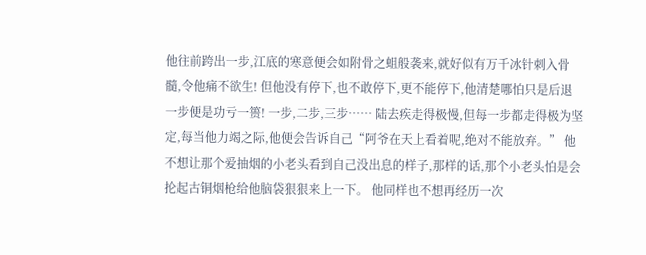他往前跨出一步,江底的寒意便会如附骨之蛆般袭来,就好似有万千冰针刺入骨髓,令他痛不欲生! 但他没有停下,也不敢停下,更不能停下,他清楚哪怕只是后退一步便是功亏一篑! 一步,二步,三步…… 陆去疾走得极慢,但每一步都走得极为坚定,每当他力竭之际,他便会告诉自己“阿爷在天上看着呢,绝对不能放弃。” 他不想让那个爱抽烟的小老头看到自己没出息的样子,那样的话,那个小老头怕是会抡起古铜烟枪给他脑袋狠狠来上一下。 他同样也不想再经历一次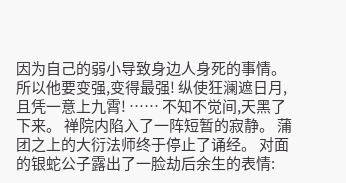因为自己的弱小导致身边人身死的事情。 所以他要变强,变得最强! 纵使狂澜遮日月,且凭一意上九霄! …… 不知不觉间,天黑了下来。 禅院内陷入了一阵短暂的寂静。 蒲团之上的大衍法师终于停止了诵经。 对面的银蛇公子露出了一脸劫后余生的表情: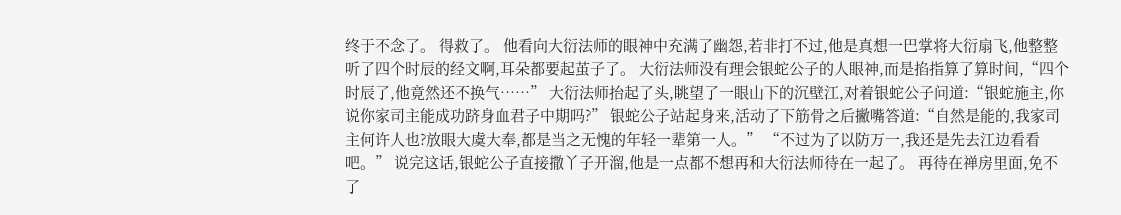终于不念了。 得救了。 他看向大衍法师的眼神中充满了幽怨,若非打不过,他是真想一巴掌将大衍扇飞,他整整听了四个时辰的经文啊,耳朵都要起茧子了。 大衍法师没有理会银蛇公子的人眼神,而是掐指算了算时间,“四个时辰了,他竟然还不换气……” 大衍法师抬起了头,眺望了一眼山下的沉壁江,对着银蛇公子问道:“银蛇施主,你说你家司主能成功跻身血君子中期吗?” 银蛇公子站起身来,活动了下筋骨之后撇嘴答道:“自然是能的,我家司主何许人也?放眼大虞大奉,都是当之无愧的年轻一辈第一人。” “不过为了以防万一,我还是先去江边看看吧。” 说完这话,银蛇公子直接撒丫子开溜,他是一点都不想再和大衍法师待在一起了。 再待在禅房里面,免不了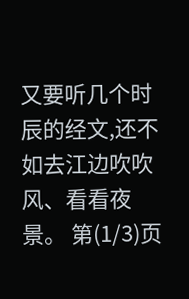又要听几个时辰的经文,还不如去江边吹吹风、看看夜景。 第(1/3)页